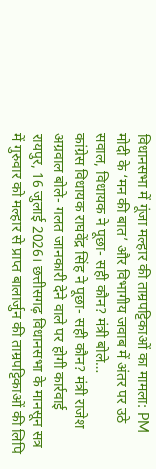विधानसभा में गूंजा मल्हार की ताम्रपट्टिकाओं का मामला: PM मोदी के ‘मन की बात’ और विभागीय जवाब में अंतर पर उठे सवाल, विधायक ने पूछा- सही कौन? मंत्री बोले…
कांग्रेस विधायक राघवेंद्र सिंह ने पूछा- सही कौन? मंत्री राजेश अग्रवाल बोले- गलत जानकारी देने वाले पर होगी कार्रवाई
रायपुर, 16 जुलाई 2026। छत्तीसगढ़ विधानसभा के मानसून सत्र में गुरुवार को मल्हार से प्राप्त बालार्जुन की ताम्रपट्टिकाओं की लिपि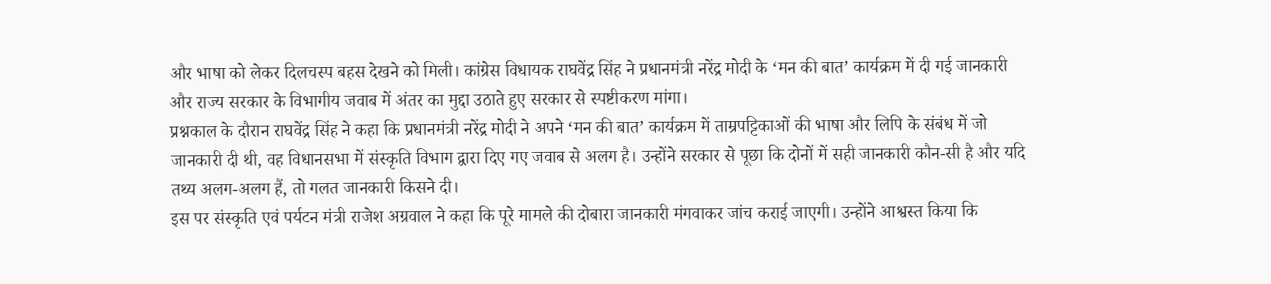और भाषा को लेकर दिलचस्प बहस देखने को मिली। कांग्रेस विधायक राघवेंद्र सिंह ने प्रधानमंत्री नरेंद्र मोदी के ‘मन की बात’ कार्यक्रम में दी गई जानकारी और राज्य सरकार के विभागीय जवाब में अंतर का मुद्दा उठाते हुए सरकार से स्पष्टीकरण मांगा।
प्रश्नकाल के दौरान राघवेंद्र सिंह ने कहा कि प्रधानमंत्री नरेंद्र मोदी ने अपने ‘मन की बात’ कार्यक्रम में ताम्रपट्टिकाओं की भाषा और लिपि के संबंध में जो जानकारी दी थी, वह विधानसभा में संस्कृति विभाग द्वारा दिए गए जवाब से अलग है। उन्होंने सरकार से पूछा कि दोनों में सही जानकारी कौन-सी है और यदि तथ्य अलग-अलग हैं, तो गलत जानकारी किसने दी।
इस पर संस्कृति एवं पर्यटन मंत्री राजेश अग्रवाल ने कहा कि पूरे मामले की दोबारा जानकारी मंगवाकर जांच कराई जाएगी। उन्होंने आश्वस्त किया कि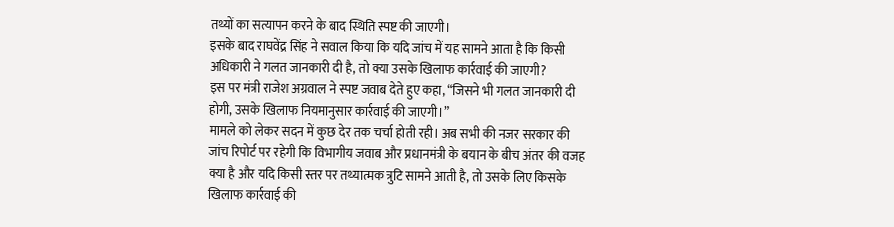तथ्यों का सत्यापन करने के बाद स्थिति स्पष्ट की जाएगी।
इसके बाद राघवेंद्र सिंह ने सवाल किया कि यदि जांच में यह सामने आता है कि किसी अधिकारी ने गलत जानकारी दी है, तो क्या उसके खिलाफ कार्रवाई की जाएगी?
इस पर मंत्री राजेश अग्रवाल ने स्पष्ट जवाब देते हुए कहा, “जिसने भी गलत जानकारी दी होगी, उसके खिलाफ नियमानुसार कार्रवाई की जाएगी।”
मामले को लेकर सदन में कुछ देर तक चर्चा होती रही। अब सभी की नजर सरकार की जांच रिपोर्ट पर रहेगी कि विभागीय जवाब और प्रधानमंत्री के बयान के बीच अंतर की वजह क्या है और यदि किसी स्तर पर तथ्यात्मक त्रुटि सामने आती है, तो उसके लिए किसके खिलाफ कार्रवाई की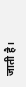जाती है।